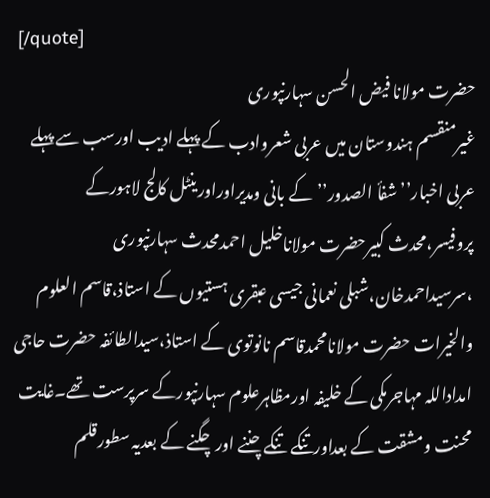[/quote]
حضرت مولانا فیض الحسن سہارنپوری
غیرمنقسم ہندوستان میں عربی شعروادب کے پہلے ادیب اورسب سے پہلے عربی اخبار’’شفأ الصدور’’کے بانی ومدیراوراورینٹل کالج لاہورکے پروفیسر،محدث کبیرحضرت مولاناخلیل احمدمحدث سہارنپوری ،سرسیداحمدخان،شبلی نعمانی جیسی عبقری ہستیوں کے استاذ،قاسم العلوم والخیرات حضرت مولانامحمدقاسم نانوتوی کے استاذ،سیدالطائفہ حضرت حاجی امداداللہ مہاجرمکی کے خلیفہ اورمظاہرعلوم سہارنپورکے سرپرست تھے۔غایت محنت ومشقت کے بعداورتنکے تنکے چننے اورچگنے کے بعدیہ سطورقلم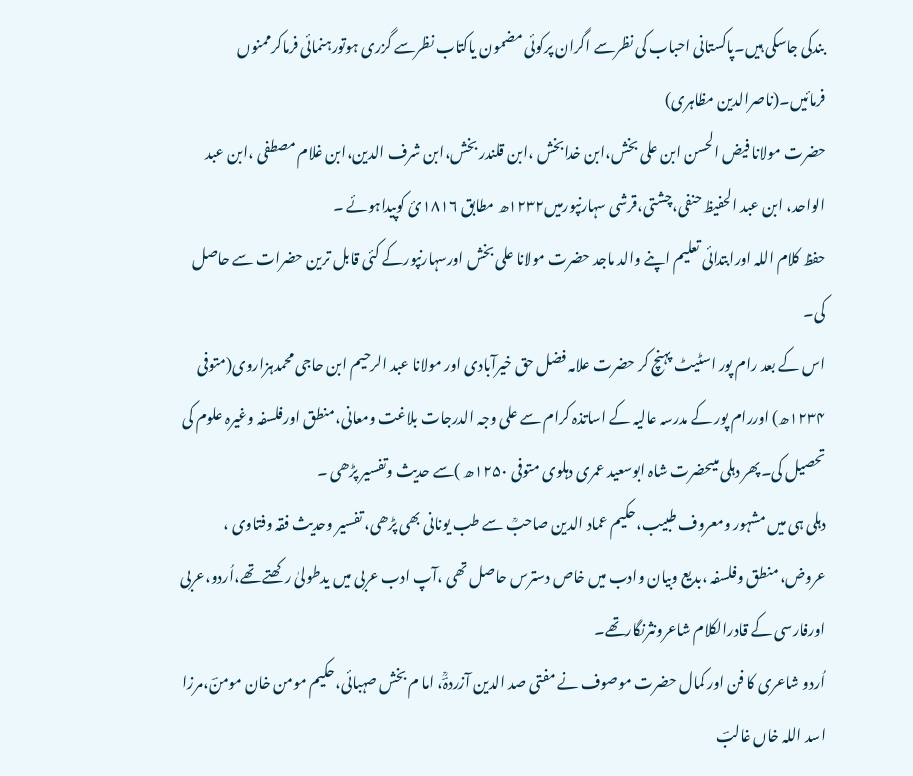بندکی جاسکی ہیں۔پاکستانی احباب کی نظرسے اگران پرکوئی مضمون یاکتاب نظرسے گزری ہوتورہنمائی فرماکرممنوں فرمائیں۔(ناصرالدین مظاہری)
حضرت مولانا فیض الحسن ابن علی بخش،ابن خدابخش ،ابن قلندر بخش،ابن شرف الدین،ابن غلام مصطفی ،ابن عبد الواحد، ابن عبد الحفیظ حنفی،چشتی،قرشی سہارنپورمیں۱۲۳۲ھ مطابق ۱۸۱۶ئ کوپیداہوئے ۔
حفظ کلام اللہ اورابتدائی تعلیم اپنے والد ماجد حضرت مولانا علی بخش اورسہارنپورکے کئی قابل ترین حضرات سے حاصل کی۔
اس کے بعد رام پور اسٹیٹ پہنچ کر حضرت علامہ فضل حق خیرآبادی اور مولانا عبد الرحیم ابن حاجی محمدہزاروی(متوفی ۱۲۳۴ھ) اوررام پور کے مدرسہ عالیہ کے اساتذہ کرام سے علی وجہ الدرجات بلاغت ومعانی،منطق اورفلسفہ وغیرہ علوم کی تحصیل کی۔پھر دہلی میںحضرت شاہ ابوسعید عمری دہلوی متوفی ۱۲۵۰ھ )سے حدیث وتفسیر پڑھی ۔
دہلی ہی میں مشہور ومعروف طبیب،حکیم عماد الدین صاحبؒ سے طب یونانی بھی پڑھی، تفسیر وحدیث فقہ وفتاوی ، عروض، منطق وفلسفہ ،بدیع وبیان وادب میں خاص دسترس حاصل تھی ،آپ ادب عربی میں یدطولیٰ رکھتے تھے،اُردو،عربی اورفارسی کے قادرالکلام شاعرونثرنگارتھے۔
اُردو شاعری کا فن اور کمال حضرت موصوف نے مفتی صد الدین آزردہؔؒ، اما م بخش صہبائی،حکیم مومن خان مومنؔ،مرزا اسد اللہ خاں غالبؔ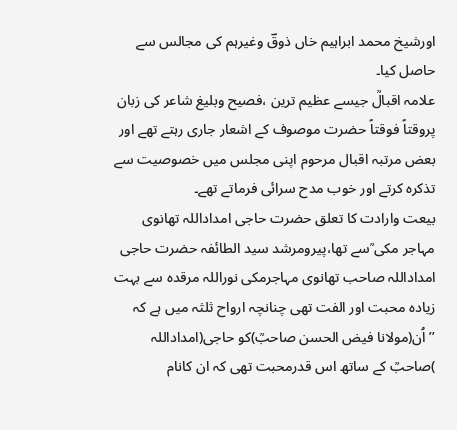اورشیخ محمد ابراہیم خاں ذوقؔ وغیرہم کی مجالس سے حاصل کیا۔
علامہ اقبالؒ جیسے عظیم ترین ،فصیح وبلیغ شاعر کی زبان پروقتاً فوقتاً حضرت موصوف کے اشعار جاری رہتے تھے اور بعض مرتبہ اقبال مرحوم اپنی مجلس میں خصوصیت سے تذکرہ کرتے اور خوب مدح سرائی فرماتے تھے۔
بیعت وارادت کا تعلق حضرت حاجی امداداللہ تھانوی مہاجر مکی ؒسے تھا،پیرومرشد سید الطائفہ حضرت حاجی امداداللہ صاحب تھانوی مہاجرمکی نوراللہ مرقدہ سے بہت زیادہ محبت اور الفت تھی چنانچہ ارواح ثلثہ میں ہے کہ
’’اُن(مولانا فیض الحسن صاحبؒ)کو حاجی(امداداللہ )صاحبؒ کے ساتھ اس قدرمحبت تھی کہ ان کانام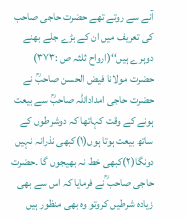آنے سے روتے تھے حضرت حاجی صاحب کی تعریف میں ان کے بڑے جلے بھنے دوہرے ہیں‘‘(ارواح ثلثہ ص :۳۷۳)
حضرت مولانا فیض الحسن صاحبؒ نے حضرت حاجی امداداللہ صاحبؒ سے بیعت ہونے کے وقت کہاتھا کہ دوشرطوں کے ساتھ بیعت ہوتا ہوں(۱)کبھی نذرانہ نہیں دونگا(۲)کبھی خط نہ بھیجوں گا ۔حضرت حاجی صاحب ؒنے فرمایا کہ اس سے بھی زیادہ شرطیں کروتو وہ بھی منظور ہیں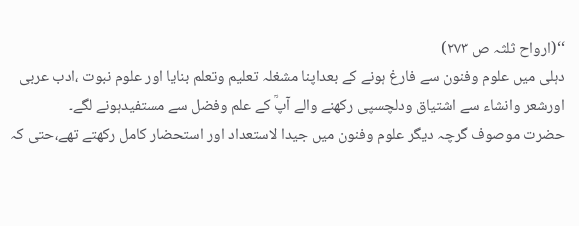‘‘(ارواح ثلثہ ص ۲۷۳)
دہلی میں علوم وفنون سے فارغ ہونے کے بعداپنا مشغلہ تعلیم وتعلم بنایا اور علوم نبوت ،ادب عربی اورشعر وانشاء سے اشتیاق ودلچسپی رکھنے والے آپؒ کے علم وفضل سے مستفیدہونے لگے۔
حضرت موصوف گرچہ دیگر علوم وفنون میں جیدا لاستعداد اور استحضار کامل رکھتے تھے،حتی کہ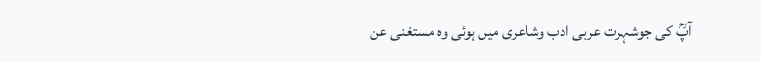آپؒ کی جوشہرت عربی ادب وشاعری میں ہوئی وہ مستغنی عن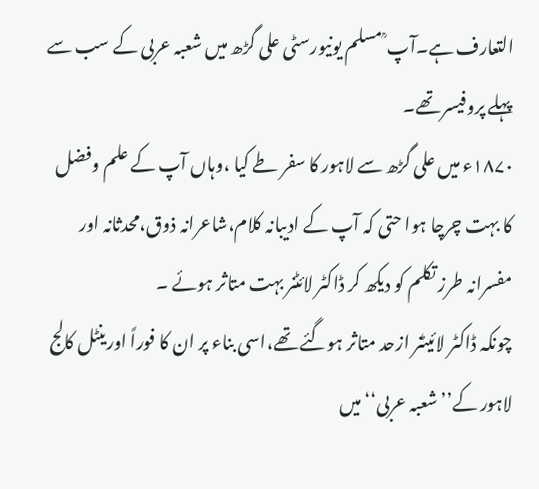التعارف ہے۔آپ ؒ مسلم یونیورسٹی علی گڑھ میں شعبہ عربی کے سب سے پہلے پروفیسر تھے۔
۱۸۷۰ء میں علی گڑھ سے لاہور کا سفر طے کیا ،وہاں آپ کے علم وفضل کا بہت چرچا ہوا حتی کہ آپ کے ادیبانہ کلام،شاعرانہ ذوق،محدثانہ اور مفسرانہ طرز تکلم کو دیکھ کر ڈاکٹر لائٹنر بہت متاثر ہوئے ۔
چونکہ ڈاکٹر لائیٹنر ازحد متاثر ہوگئے تھے،اسی بناء پر ان کا فوراً اورینٹل کالج لاہور کے’’شعبہ عربی‘‘میں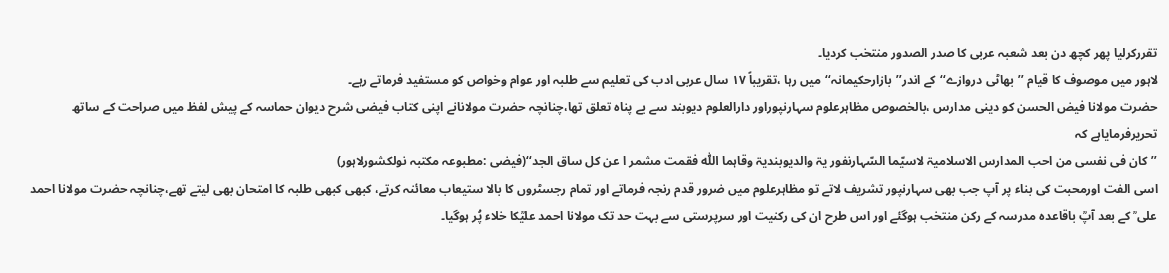تقررکرلیا پھر کچھ دن بعد شعبہ عربی کا صدر الصدور منتخب کردیا۔
لاہور میں موصوف کا قیام ’’بھاٹی دروازے‘‘کے اندر’’بازارحکیمانہ‘‘میں رہا ،تقریباً ۱۷ سال عربی ادب کی تعلیم سے طلبہ اور عوام وخواص کو مستفید فرماتے رہے۔
حضرت مولانا فیض الحسن کو دینی مدارس ،بالخصوص مظاہرعلوم سہارنپوراور دارالعلوم دیوبند سے بے پناہ تعلق تھا،چنانچہ حضرت مولانانے اپنی کتاب فیضی شرح دیوان حماسہ کے پیش لفظ میں صراحت کے ساتھ تحریرفرمایاہے کہ
’’کان فی نفسی من احب المدارس الاسلامیۃ لاسیّما السّہارنفور یۃ والدیوبندیۃ وقاہما اللّٰہ فقمت مشمر ا عن کل ساق الجد‘‘(فیضی :مطبوعہ مکتبہ نولکشورلاہور)
اسی الفت اورمحبت کی بناء پر آپ جب بھی سہارنپور تشریف لاتے تو مظاہرعلوم میں ضرور قدم رنجہ فرماتے اور تمام رجسٹروں کا بالا ستیعاب معائنہ کرتے، کبھی کبھی طلبہ کا امتحان بھی لیتے تھے،چنانچہ حضرت مولانا احمد علی ؒ کے بعد آپؒ باقاعدہ مدرسہ کے رکن منتخب ہوگئے اور اس طرح ان کی رکنیت اور سرپرستی سے بہت حد تک مولانا احمد علیؒکا خلاء پُر ہوگیا۔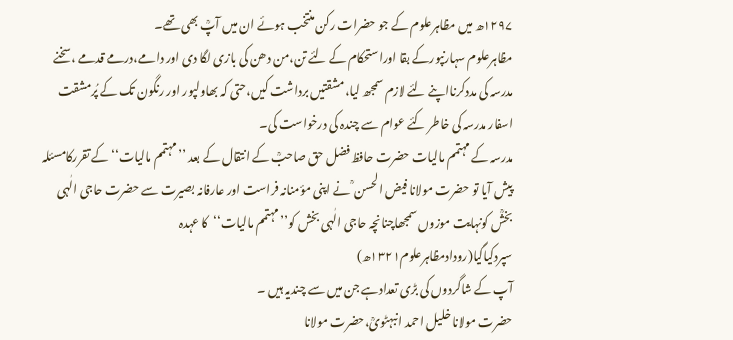۱۲۹۷ھ میں مظاہرعلوم کے جو حضرات رکن منتخب ہوئے ان میں آپؒ بھی تھے۔
مظاہرعلوم سہارنپورکے بقا اوراستحکام کے لئے تن،من دھن کی بازی لگا دی اور دامے،درمے قدمے ،سخنے مدرسہ کی مددکرنااپنے لئے لازم سمجھ لیا،مشقتیں برداشت کیں،حتی کہ بھاولپور اور رنگون تک کے پُرمشقت اسفار مدرسہ کی خاطر کئے عوام سے چندہ کی درخواست کی۔
مدرسہ کے مہتمم مالیات حضرت حافظ فضل حق صاحبؒ کے انتقال کے بعد ’’مہتمم مالیات‘‘کے تقررکامسئلہ پیش آیا تو حضرت مولانا فیض الحسن ؒ نے اپنی مؤمنانہ فراست اور عارفانہ بصیرت سے حضرت حاجی الٰہی بخشؒ کونہایت موزوں سمجھاچنانچہ حاجی الٰہی بخش کو’’مہتمم مالیات‘‘کا عہدہ سپردکیاگیا(رودادمظاہرعلوم۱۳۲۱ھ)
آپ کے شاگردوں کی بڑی تعدادہے جن میں سے چندیہ ہیں ۔
حضرت مولانا خلیل احمد انبہٹویؒ،حضرت مولانا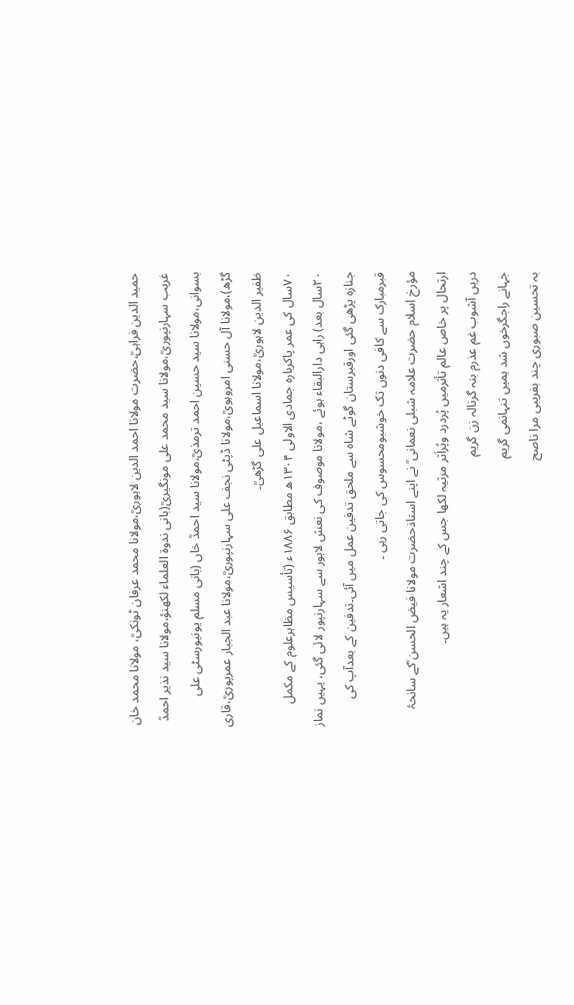حمید الدین فراہیؒ،حضرت مولانا احمد الدین لاہوریؒ،مولانا محمد عرفان ٹونکیؒ، مولانا محمد خان غریب سہارنپوریؒ،مولانا سید محمد علی مونگیریؒ(بانی ندوۃ العلماء لکھنؤ،مولانا سید نذیر احمدؒ بسوانی،مولانا سید حسین احمد ترمذیؒ،مولانا سید احمدؒ خاں (بانی مسلم یونیورسٹی علی گڑھ)،مولانا آل حسنی امروہویؒ،مولانا ڈپٹی نجف علی سہارنپوریؒ،مولانا عبد الجبار عمرپوریؒ،قاری ظفیر الدین لاہوریؒ،مولانا اسماعیل علی گڑھیؒ۔
۷۰سال کی عمر پاکربارہ جمادی الاولی ۱۳۰۴ھ مطابق ۱۸۸۶ء (تأسیس مظاہرعلوم کے مکمل ۲۰سال بعد) راہی دارالبقاء ہوئے ،مولانا موصوف کی نعش لاہور سے سہارنپور لائی گئی، یہیں نماز جنازہ پڑھی گئی اورقبرستان گوٹے شاہ سے ملحق تدفین عمل میں آئی۔تدفین کے بعدآپ کی قبرمبارک سے کافی دنوں تک خوشبومحسوس کی جاتی رہی ۔
مؤرخ اسلام حضرت علامہ شبلی نعمانی ؒ نے اپنے استاذحضرت مولانا فیض الحسن ؒکے سانحۂ ارتحال پر خاص عالم تأثرمیں پُردرد وپُراَثر مرثیہ لکھا جس کے چند اشعار یہ ہیں۔
دریں آشوب غم عذرم بنہ گرنالہ زن گریم
جہانے راجگرخوں شد ہمیں تنہانمی گریم
بہ تحسین صبوری چند بفریبی مرا ناصح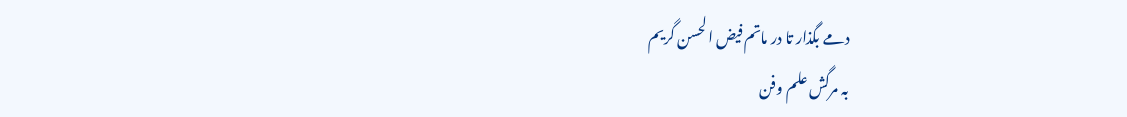دمے بگذار تا در ماتم فیض الحسن گریم
بہ مرگش علم وفن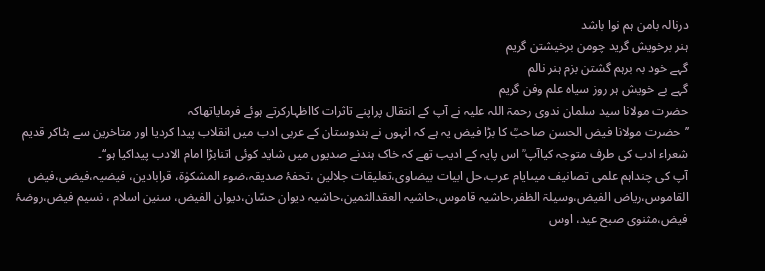درنالہ بامن ہم نوا باشد
ہنر برخویش گرید چومن برخیشتن گریم
گہے خود بہ برہم گشتن بزم ہنر نالم
گہے بے خویش ہر روز سیاہ علم وفن گریم
حضرت مولانا سید سلمان ندوی رحمۃ اللہ علیہ نے آپ کے انتقال پراپنے تاثرات کااظہارکرتے ہوئے فرمایاتھاکہ
’’حضرت مولانا فیض الحسن صاحبؒ کا بڑا فیض یہ ہے کہ انہوں نے ہندوستان کے عربی ادب میں انقلاب پیدا کردیا اور متاخرین سے ہٹاکر قدیم شعراء ادب کی طرف متوجہ کیاآپ ؒ اس پایہ کے ادیب تھے کہ خاک ہندنے صدیوں میں شاید کوئی اتنابڑا امام الادب پیداکیا ہو‘‘۔
آپ کی چنداہم علمی تصانیف میںایام عرب،حل ابیات بیضاوی،تعلیقات جلالین ،تحفۂ صدیقہ،ضوء المشکوٰۃ، قرابادین، فیضیہ،فیضی،فیض القاموس،ریاض الفیض،وسیلۃ الظفر،حاشیہ قاموس،حاشیہ العقدالثمین،حاشیہ دیوان حسّان،دیوان الفیض، سنین اسلام ، نسیم فیض،روضۂ فیض،مثنوی صبح عید، اوس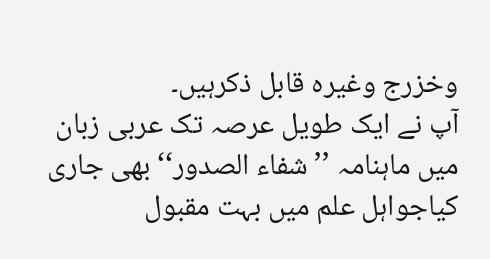وخزرج وغیرہ قابل ذکرہیں۔
آپ نے ایک طویل عرصہ تک عربی زبان میں ماہنامہ ’’شفاء الصدور‘‘بھی جاری کیاجواہل علم میں بہت مقبول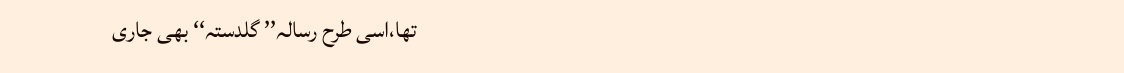تھا،اسی طرح رسالہ’’ گلدستہ‘‘ بھی جاری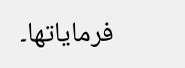فرمایاتھا۔